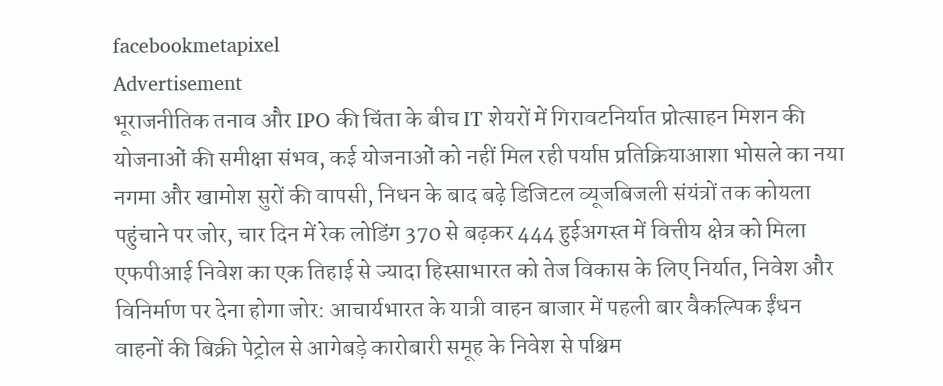facebookmetapixel
Advertisement
भूराजनीतिक तनाव और IPO की चिंता के बीच IT शेयरों में गिरावटनिर्यात प्रोत्साहन मिशन की योजनाओं की समीक्षा संभव, कई योजनाओं को नहीं मिल रही पर्याप्त प्रतिक्रियाआशा भोसले का नया नगमा और खामोश सुरों की वापसी, निधन के बाद बढ़े डिजिटल व्यूजबिजली संयंत्रों तक कोयला पहुंचाने पर जोर, चार दिन में रेक लोडिंग 370 से बढ़कर 444 हुईअगस्त में वित्तीय क्षेत्र को मिला एफपीआई निवेश का एक तिहाई से ज्यादा हिस्साभारत को तेज विकास के लिए निर्यात, निवेश और विनिर्माण पर देना होगा जोर: आचार्यभारत के यात्री वाहन बाजार में पहली बार वैकल्पिक ईंधन वाहनों की बिक्री पेट्रोल से आगेबड़े कारोबारी समूह के निवेश से पश्चिम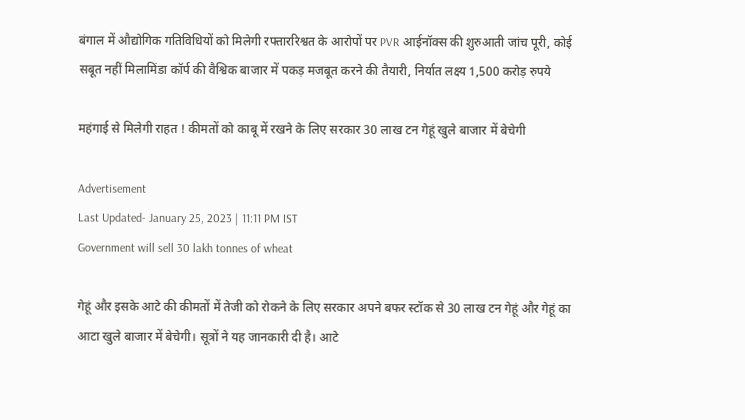बंगाल में औद्योगिक गतिविधियों को मिलेगी रफ्ताररिश्वत के आरोपों पर PVR आईनॉक्स की शुरुआती जांच पूरी, कोई सबूत नहीं मिलामिंडा कॉर्प की वैश्विक बाजार में पकड़ मजबूत करने की तैयारी, निर्यात लक्ष्य 1,500 करोड़ रुपये

महंगाई से मिलेगी राहत ! कीमतों को काबू में रखने के लिए सरकार 30 लाख टन गेहूं खुले बाजार में बेचेगी

Advertisement
Last Updated- January 25, 2023 | 11:11 PM IST
Government will sell 30 lakh tonnes of wheat

गेहूं और इसके आटे की कीमतों में तेजी को रोकने के लिए सरकार अपने बफर स्टॉक से 30 लाख टन गेहूं और गेहूं का आटा खुले बाजार में बेचेगी। सूत्रों ने यह जानकारी दी है। आटे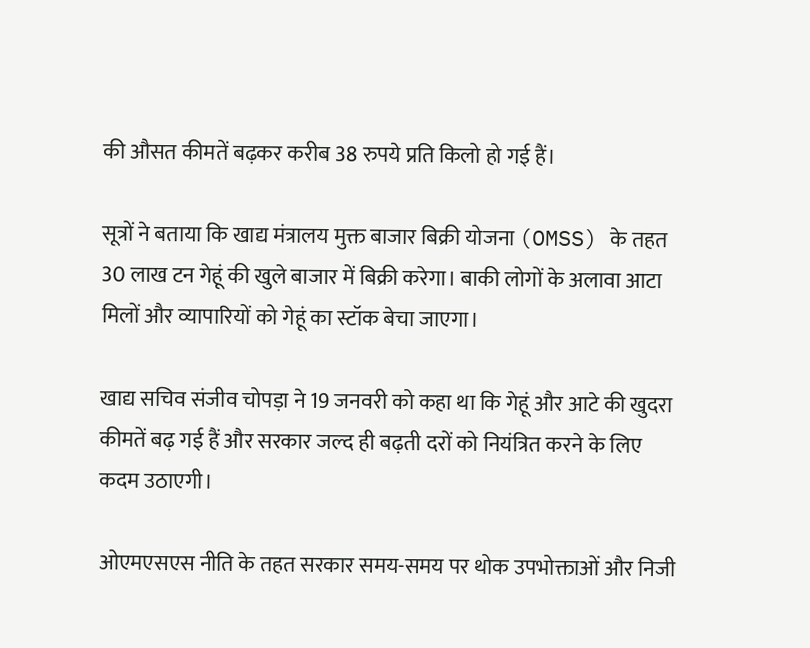की औसत कीमतें बढ़कर करीब 38 रुपये प्रति किलो हो गई हैं।

सूत्रों ने बताया कि खाद्य मंत्रालय मुक्त बाजार बिक्री योजना (OMSS) के तहत 30 लाख टन गेहूं की खुले बाजार में बिक्री करेगा। बाकी लोगों के अलावा आटा मिलों और व्यापारियों को गेहूं का स्टॉक बेचा जाएगा।

खाद्य सचिव संजीव चोपड़ा ने 19 जनवरी को कहा था कि गेहूं और आटे की खुदरा कीमतें बढ़ गई हैं और सरकार जल्द ही बढ़ती दरों को नियंत्रित करने के लिए कदम उठाएगी।

ओएमएसएस नीति के तहत सरकार समय-समय पर थोक उपभोक्ताओं और निजी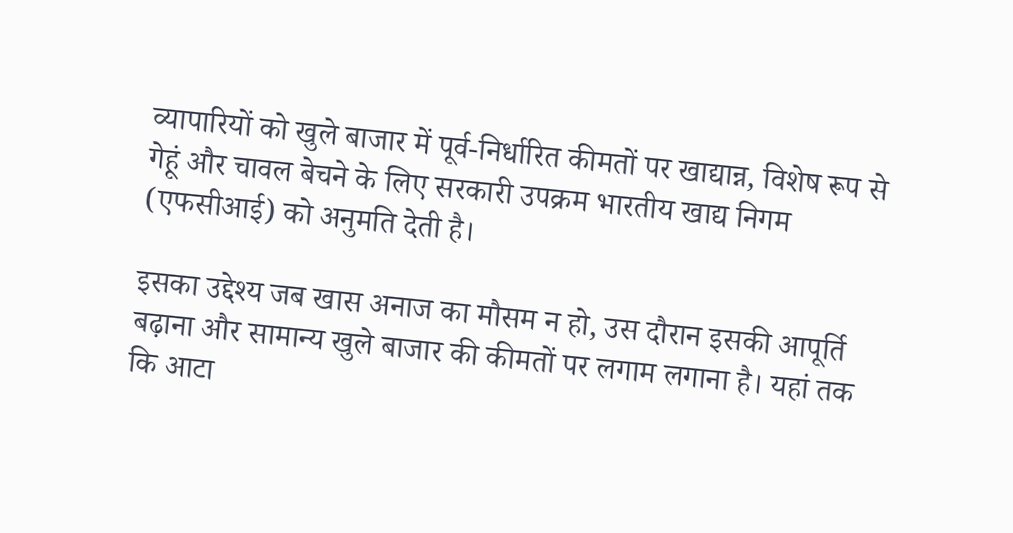व्यापारियों को खुले बाजार में पूर्व-निर्धारित कीमतों पर खाद्यान्न, विशेष रूप से गेहूं और चावल बेचने के लिए सरकारी उपक्रम भारतीय खाद्य निगम (एफसीआई) को अनुमति देती है।

इसका उद्देश्य जब खास अनाज का मौसम न हो, उस दौरान इसकी आपूर्ति बढ़ाना और सामान्य खुले बाजार की कीमतों पर लगाम लगाना है। यहां तक कि आटा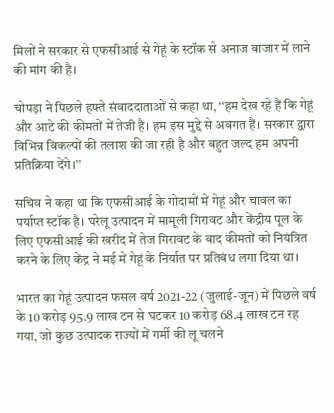मिलों ने सरकार से एफसीआई से गेहूं के स्टॉक से अनाज बाजार में लाने की मांग की है।

चोपड़ा ने पिछले हफ्ते संवाददाताओं से कहा था, ‘‘हम देख रहे हैं कि गेहूं और आटे की कीमतों में तेजी है। हम इस मुद्दे से अवगत हैं। सरकार द्वारा विभिन्न विकल्पों की तलाश की जा रही है और बहुत जल्द हम अपनी प्रतिक्रिया देंगे।’’

सचिव ने कहा था कि एफसीआई के गोदामों में गेहूं और चावल का पर्याप्त स्टॉक है। घरेलू उत्पादन में मामूली गिरावट और केंद्रीय पूल के लिए एफसीआई की खरीद में तेज गिरावट के बाद कीमतों को नियंत्रित करने के लिए केंद्र ने मई में गेहूं के निर्यात पर प्रतिबंध लगा दिया था।

भारत का गेहूं उत्पादन फसल वर्ष 2021-22 (जुलाई-जून) में पिछले वर्ष के 10 करोड़ 95.9 लाख टन से घटकर 10 करोड़ 68.4 लाख टन रह गया, जो कुछ उत्पादक राज्यों में गर्मी की लू चलने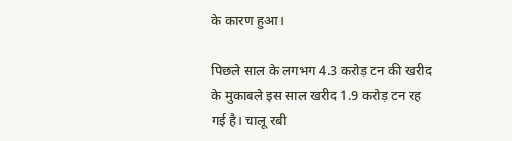के कारण हुआ।

पिछले साल के लगभग 4.3 करोड़ टन की खरीद के मुकाबले इस साल खरीद 1.9 करोड़ टन रह गई है। चालू रबी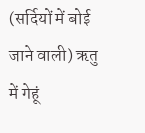(सर्दियों में बोई जाने वाली) ऋतु में गेहूं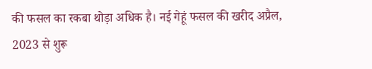की फसल का रकबा थोड़ा अधिक है। नई गेहूं फसल की खरीद अप्रैल, 2023 से शुरू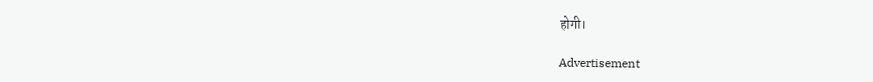होगी।

Advertisement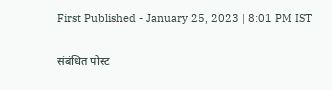First Published - January 25, 2023 | 8:01 PM IST

संबंधित पोस्ट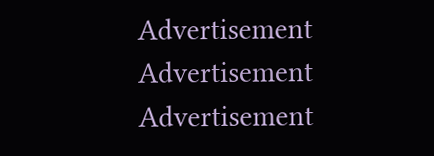Advertisement
Advertisement
Advertisement